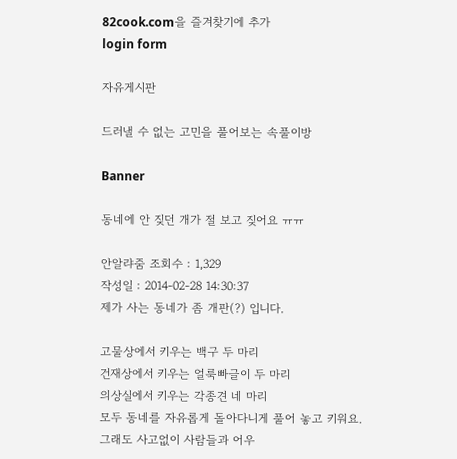82cook.com을 즐겨찾기에 추가
login form

자유게시판

드러낼 수 없는 고민을 풀어보는 속풀이방

Banner

동네에 안 짖던 개가 절 보고 짖어요 ㅠㅠ

안알랴줌 조회수 : 1,329
작성일 : 2014-02-28 14:30:37
제가 사는 동네가 좀 개판(?) 입니다.

고물상에서 키우는 백구 두 마리
건재상에서 키우는 얼룩빠글이 두 마리
의상실에서 키우는 각종견 네 마리
모두 동네를 자유롭게 돌아다니게 풀어 놓고 키워요.
그래도 사고없이 사람들과 어우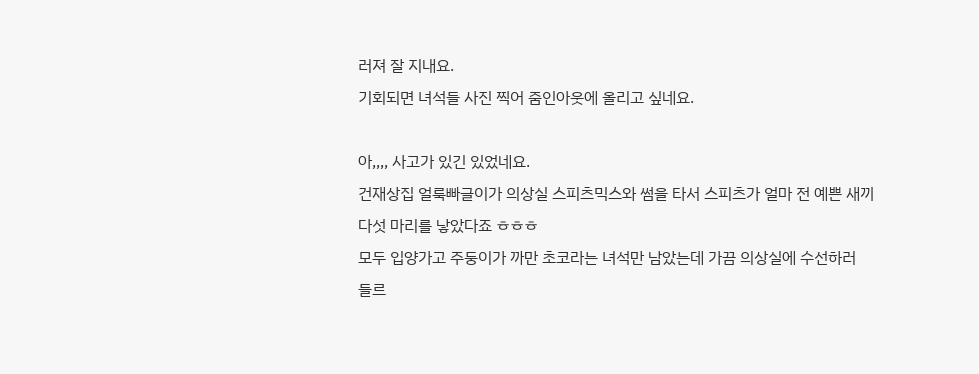러져 잘 지내요.
기회되면 녀석들 사진 찍어 줌인아웃에 올리고 싶네요.

아,,,, 사고가 있긴 있었네요.
건재상집 얼룩빠글이가 의상실 스피츠믹스와 썸을 타서 스피츠가 얼마 전 예쁜 새끼
다섯 마리를 낳았다죠 ㅎㅎㅎ
모두 입양가고 주둥이가 까만 초코라는 녀석만 남았는데 가끔 의상실에 수선하러
들르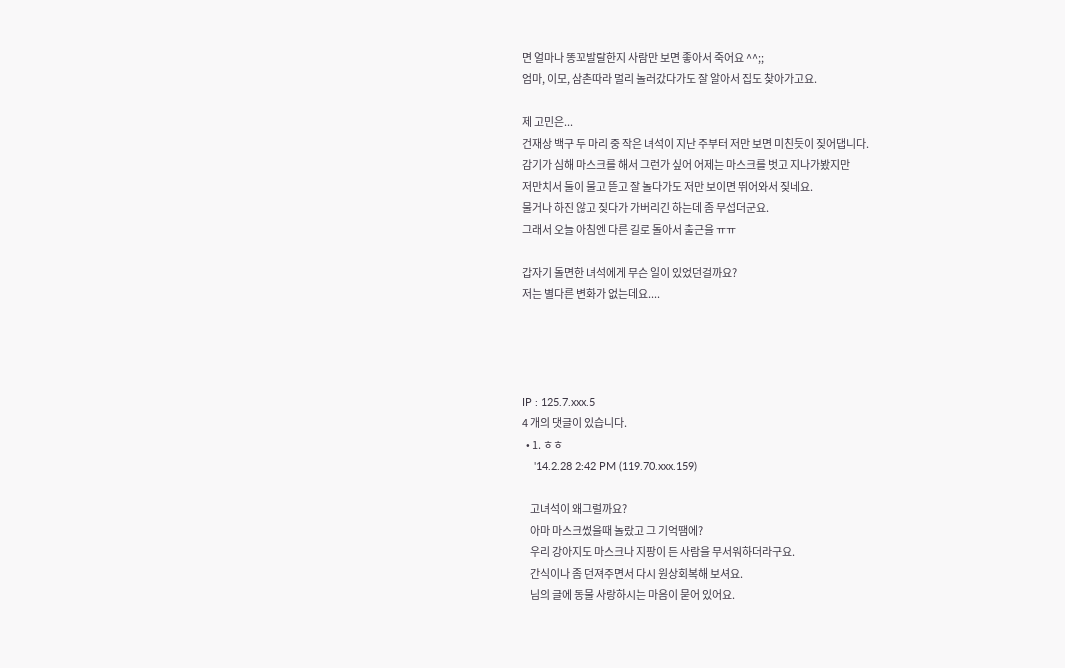면 얼마나 똥꼬발랄한지 사람만 보면 좋아서 죽어요 ^^;;
엄마, 이모, 삼촌따라 멀리 놀러갔다가도 잘 알아서 집도 찾아가고요.

제 고민은...
건재상 백구 두 마리 중 작은 녀석이 지난 주부터 저만 보면 미친듯이 짖어댑니다.
감기가 심해 마스크를 해서 그런가 싶어 어제는 마스크를 벗고 지나가봤지만
저만치서 둘이 물고 뜯고 잘 놀다가도 저만 보이면 뛰어와서 짖네요.
물거나 하진 않고 짖다가 가버리긴 하는데 좀 무섭더군요.
그래서 오늘 아침엔 다른 길로 돌아서 출근을 ㅠㅠ

갑자기 돌면한 녀석에게 무슨 일이 있었던걸까요?
저는 별다른 변화가 없는데요....




IP : 125.7.xxx.5
4 개의 댓글이 있습니다.
  • 1. ㅎㅎ
    '14.2.28 2:42 PM (119.70.xxx.159)

    고녀석이 왜그럴까요?
    아마 마스크썼을때 놀랐고 그 기억땜에?
    우리 강아지도 마스크나 지팡이 든 사람을 무서워하더라구요.
    간식이나 좀 던져주면서 다시 원상회복해 보셔요.
    님의 글에 동물 사랑하시는 마음이 묻어 있어요.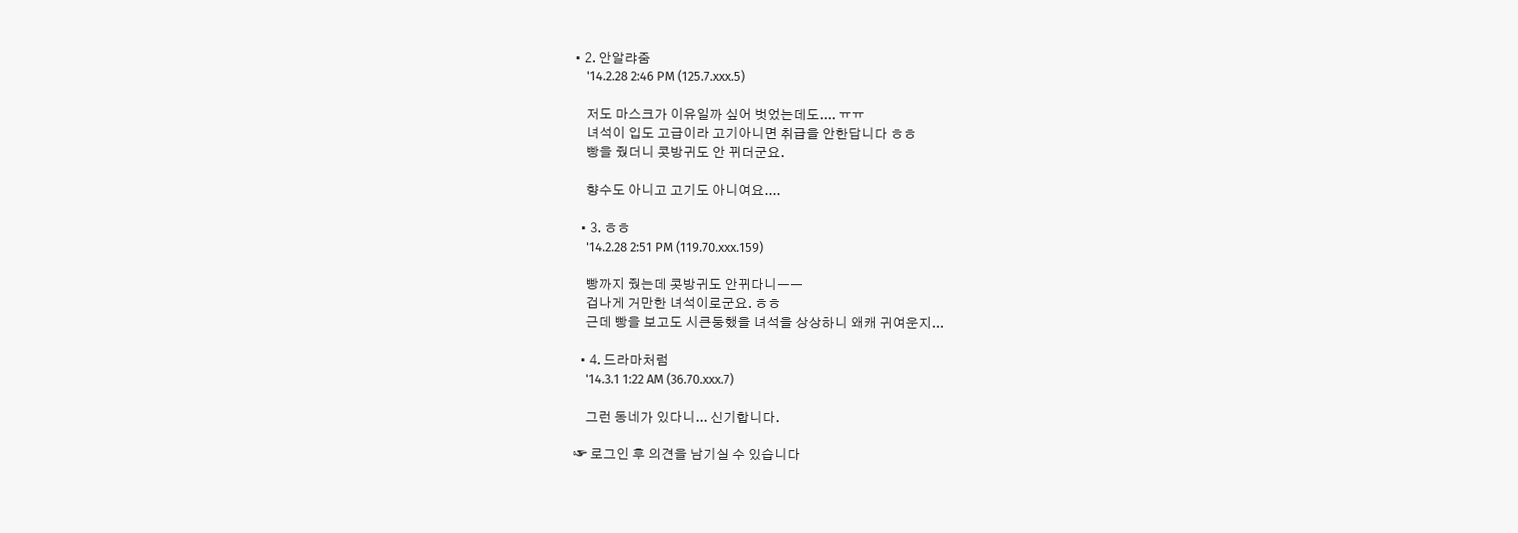• 2. 안알랴줌
    '14.2.28 2:46 PM (125.7.xxx.5)

    저도 마스크가 이유일까 싶어 벗었는데도.... ㅠㅠ
    녀석이 입도 고급이라 고기아니면 취급을 안한답니다 ㅎㅎ
    빵을 줬더니 콧방귀도 안 뀌더군요.

    향수도 아니고 고기도 아니여요....

  • 3. ㅎㅎ
    '14.2.28 2:51 PM (119.70.xxx.159)

    빵까지 줬는데 콧방귀도 안뀌다니ㅡㅡ
    겁나게 거만한 녀석이로군요. ㅎㅎ
    근데 빵을 보고도 시큰둥했을 녀석을 상상하니 왜캐 귀여운지...

  • 4. 드라마처럼
    '14.3.1 1:22 AM (36.70.xxx.7)

    그런 동네가 있다니... 신기합니다.

☞ 로그인 후 의견을 남기실 수 있습니다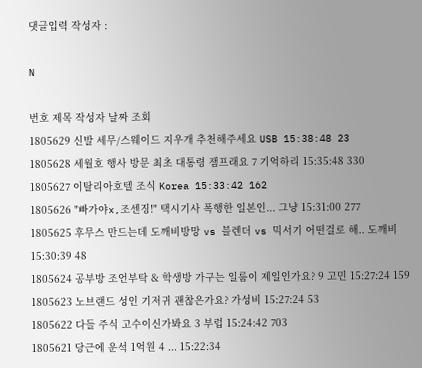댓글입력 작성자 :

N

번호 제목 작성자 날짜 조회
1805629 신발 세무/스웨이드 지우개 추천해주세요 USB 15:38:48 23
1805628 세월호 행사 방문 최초 대통령 잼프래요 7 기억하리 15:35:48 330
1805627 이탈리아호텔 조식 Korea 15:33:42 162
1805626 "빠가야x,조센징!" 택시기사 폭행한 일본인... 그냥 15:31:00 277
1805625 후무스 만드는데 도깨비방망 vs 블렌더 vs 믹서기 어떤걸로 해.. 도깨비 15:30:39 48
1805624 공부방 조언부탁 & 학생방 가구는 일룸이 제일인가요? 9 고민 15:27:24 159
1805623 노브랜드 성인 기저귀 괜찮은가요? 가성비 15:27:24 53
1805622 다들 주식 고수이신가봐요 3 부럽 15:24:42 703
1805621 당근에 운석 1억원 4 ... 15:22:34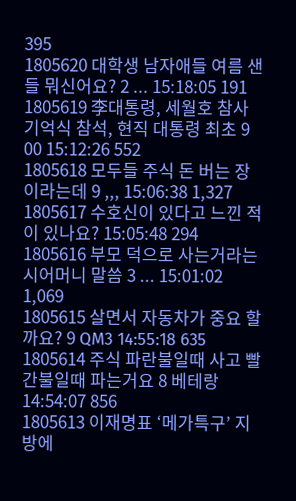395
1805620 대학생 남자애들 여름 샌들 뭐신어요? 2 ... 15:18:05 191
1805619 李대통령, 세월호 참사 기억식 참석, 현직 대통령 최초 9 00 15:12:26 552
1805618 모두들 주식 돈 버는 장이라는데 9 ,,, 15:06:38 1,327
1805617 수호신이 있다고 느낀 적이 있나요? 15:05:48 294
1805616 부모 덕으로 사는거라는 시어머니 말씀 3 ... 15:01:02 1,069
1805615 살면서 자동차가 중요 할까요? 9 QM3 14:55:18 635
1805614 주식 파란불일때 사고 빨간불일때 파는거요 8 베테랑 14:54:07 856
1805613 이재명표 ‘메가특구’ 지방에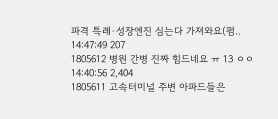파격 특례·성장엔진 심는다 가져와요(펌.. 14:47:49 207
1805612 병원 간병 진짜 힘드네요 ㅠ 13 ㅇㅇ 14:40:56 2,404
1805611 고속터미널 주변 아파드들은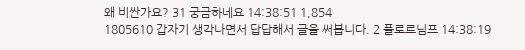왜 비싼가요? 31 궁금하네요 14:38:51 1,854
1805610 갑자기 생각나면서 답답해서 글을 써봅니다. 2 플로르님프 14:38:19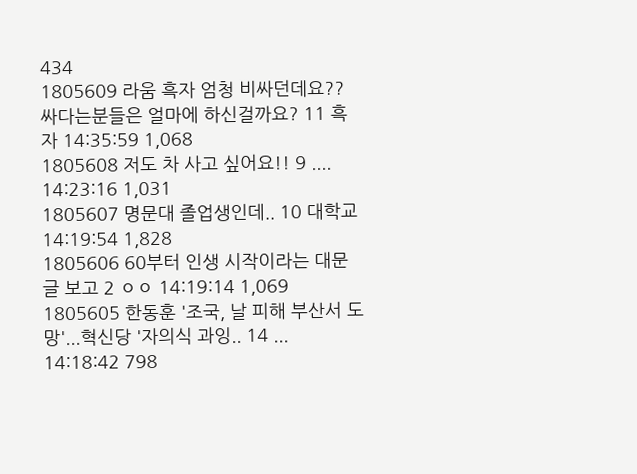434
1805609 라움 흑자 엄청 비싸던데요?? 싸다는분들은 얼마에 하신걸까요? 11 흑자 14:35:59 1,068
1805608 저도 차 사고 싶어요!! 9 .... 14:23:16 1,031
1805607 명문대 졸업생인데.. 10 대학교 14:19:54 1,828
1805606 60부터 인생 시작이라는 대문글 보고 2 ㅇㅇ 14:19:14 1,069
1805605 한동훈 '조국, 날 피해 부산서 도망'...혁신당 '자의식 과잉.. 14 ... 14:18:42 798